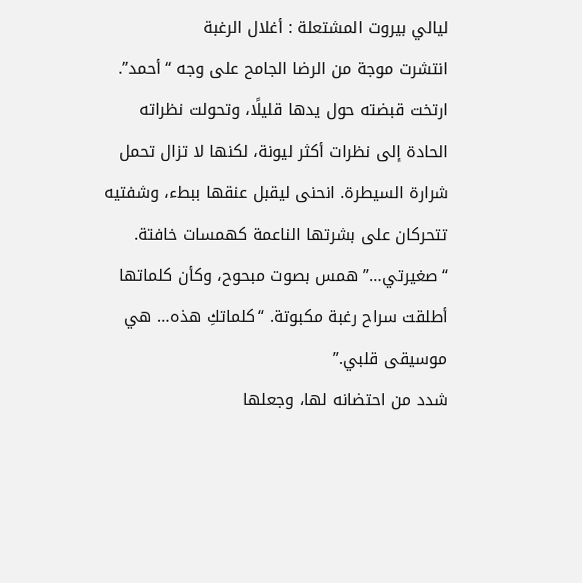ليالي بيروت المشتعلة : أغلال الرغبة
انتشرت موجة من الرضا الجامح على وجه “أحمد”. ارتخت قبضته حول يدها قليلًا، وتحولت نظراته الحادة إلى نظرات أكثر ليونة، لكنها لا تزال تحمل شرارة السيطرة. انحنى ليقبل عنقها ببطء، وشفتيه تتحركان على بشرتها الناعمة كهمسات خافتة.
“صغيرتي…” همس بصوت مبحوح، وكأن كلماتها أطلقت سراح رغبة مكبوتة. “كلماتكِ هذه… هي موسيقى قلبي.”
شدد من احتضانه لها، وجعلها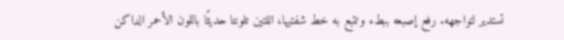تستدير لتواجهه. رفع إصبعه ببطء وتتبع به خط شفتيها، اللتين تلونتا حديثًا باللون الأحمر الداكن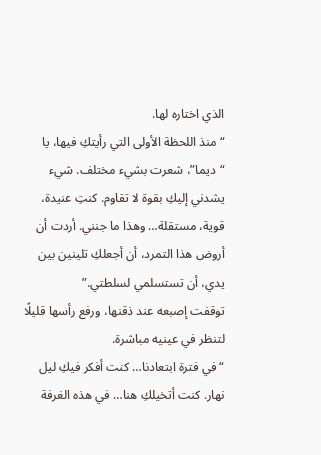الذي اختاره لها.
“منذ اللحظة الأولى التي رأيتكِ فيها، يا “ديما”، شعرت بشيء مختلف. شيء يشدني إليكِ بقوة لا تقاوم. كنتِ عنيدة، قوية، مستقلة… وهذا ما جنني. أردت أن أروض هذا التمرد، أن أجعلكِ تلينين بين يدي، أن تستسلمي لسلطتي.”
توقفت إصبعه عند ذقنها، ورفع رأسها قليلًا لتنظر في عينيه مباشرة.
“في فترة ابتعادنا… كنت أفكر فيكِ ليل نهار. كنت أتخيلكِ هنا… في هذه الغرفة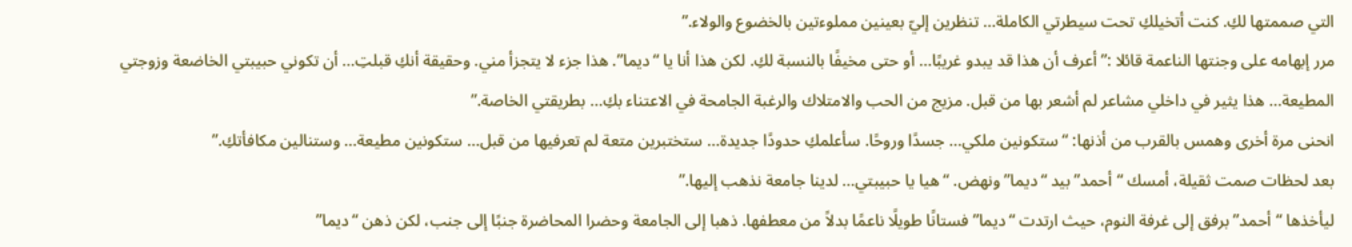التي صممتها لكِ. كنت أتخيلكِ تحت سيطرتي الكاملة… تنظرين إليّ بعينين مملوءتين بالخضوع والولاء.”
مرر إبهامه على وجنتها الناعمة قائلا :”أعرف أن هذا قد يبدو غريبًا… أو حتى مخيفًا بالنسبة لكِ. لكن هذا أنا يا “ديما”. هذا جزء لا يتجزأ مني. وحقيقة أنكِ قبلتِ… أن تكوني حبيبتي الخاضعة وزوجتي المطيعة… هذا يثير في داخلي مشاعر لم أشعر بها من قبل. مزيج من الحب والامتلاك والرغبة الجامحة في الاعتناء بكِ… بطريقتي الخاصة.”
انحنى مرة أخرى وهمس بالقرب من أذنها: “ستكونين ملكي… جسدًا وروحًا. سأعلمكِ حدودًا جديدة… ستختبرين متعة لم تعرفيها من قبل… ستكونين مطيعة… وستنالين مكافأتكِ.”
بعد لحظات صمت ثقيلة، أمسك “أحمد” بيد “ديما” ونهض. “هيا يا حبيبتي… لدينا جامعة نذهب إليها.”
ليأخذها “أحمد” برفق إلى غرفة النوم، حيث ارتدت “ديما” فستانًا طويلًا ناعمًا بدلاً من معطفها. ذهبا إلى الجامعة وحضرا المحاضرة جنبًا إلى جنب، لكن ذهن “ديما”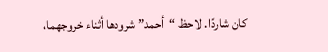كان شاردًا. لاحظ “أحمد” شرودها أثناء خروجهما،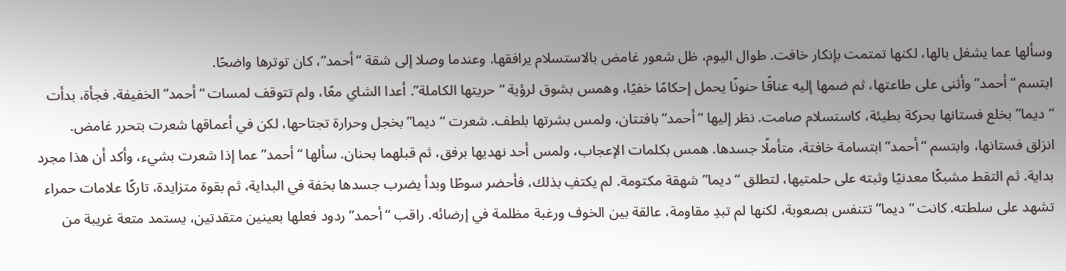وسألها عما يشغل بالها، لكنها تمتمت بإنكار خافت. طوال اليوم، ظل شعور غامض بالاستسلام يرافقها. وعندما وصلا إلى شقة “أحمد”، كان توترها واضحًا.
ابتسم “أحمد” وأثنى على طاعتها، ثم ضمها إليه عناقًا حنونًا يحمل إحكامًا خفيًا، وهمس بشوق لرؤية “حريتها الكاملة”. أعدا الشاي معًا، ولم تتوقف لمسات “أحمد” الخفيفة. فجأة، بدأت “ديما” بخلع فستانها بحركة بطيئة، كاستسلام صامت. نظر إليها “أحمد” بافتتان، ولمس بشرتها بلطف. شعرت “ديما” بخجل وحرارة تجتاحها، لكن في أعماقها شعرت بتحرر غامض.
انزلق فستانها، وابتسم “أحمد” ابتسامة خافتة، متأملًا جسدها. همس بكلمات الإعجاب، ولمس أحد نهديها برفق، ثم قبلهما بحنان. سألها “أحمد” عما إذا شعرت بشيء، وأكد أن هذا مجرد بداية. ثم التقط مشبكًا معدنيًا وثبته على حلمتيها، لتطلق “ديما” شهقة مكتومة. لم يكتفِ بذلك، فأحضر سوطًا وبدأ يضرب جسدها بخفة في البداية، ثم بقوة متزايدة، تاركًا علامات حمراء تشهد على سلطته. كانت “ديما” تتنفس بصعوبة، لكنها لم تبدِ مقاومة، عالقة بين الخوف ورغبة مظلمة في إرضائه. راقب “أحمد” ردود فعلها بعينين متقدتين، يستمد متعة غريبة من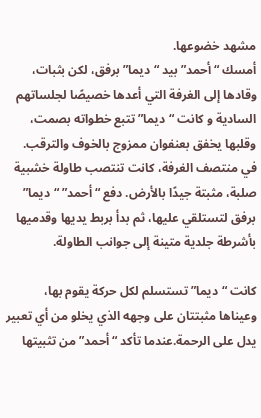مشهد خضوعها.
أمسك “أحمد” بيد “ديما” برفق، لكن بثبات، وقادها إلى الغرفة التي أعدها خصيصًا لجلساتهم السادية و كانت “ديما” تتبع خطواته بصمت، وقلبها يخفق بعنفوان ممزوج بالخوف والترقب.
في منتصف الغرفة، كانت تنتصب طاولة خشبية صلبة، مثبتة جيدًا بالأرض. دفع “أحمد” “ديما” برفق لتستلقي عليها، ثم بدأ بربط يديها وقدميها بأشرطة جلدية متينة إلى جوانب الطاولة.

كانت “ديما” تستسلم لكل حركة يقوم بها، وعيناها مثبتتان على وجهه الذي يخلو من أي تعبير يدل على الرحمة.عندما تأكد “أحمد” من تثبيتها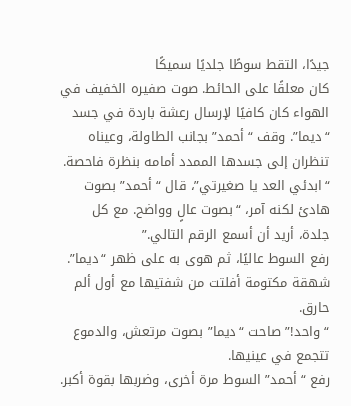جيدًا، التقط سوطًا جلديًا سميكًا
كان معلقًا على الحائط. صوت صفيره الخفيف في الهواء كان كافيًا لإرسال رعشة باردة في جسد “ديما”. وقف “أحمد” بجانب الطاولة، وعيناه تنظران إلى جسدها الممدد أمامه بنظرة فاحصة.
“ابدئي العد يا صغيرتي”، قال “أحمد” بصوت هادئ لكنه آمر، “بصوت عالٍ وواضح. مع كل جلدة، أريد أن أسمع الرقم التالي.”
رفع السوط عاليًا، ثم هوى به على ظهر “ديما”. شهقة مكتومة أفلتت من شفتيها مع أول ألم حارق.
“واحد!” صاحت “ديما” بصوت مرتعش، والدموع تتجمع في عينيها.
رفع “أحمد” السوط مرة أخرى، وضربها بقوة أكبر.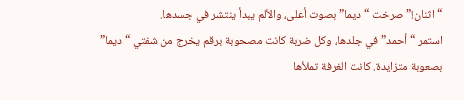“اثنان!” صرخت “ديما” بصوت أعلى، والألم يبدأ ينتشر في جسدها.
استمر “أحمد” في جلدها، وكل ضربة كانت مصحوبة برقم يخرج من شفتي “ديما” بصعوبة متزايدة. كانت الغرفة تملأها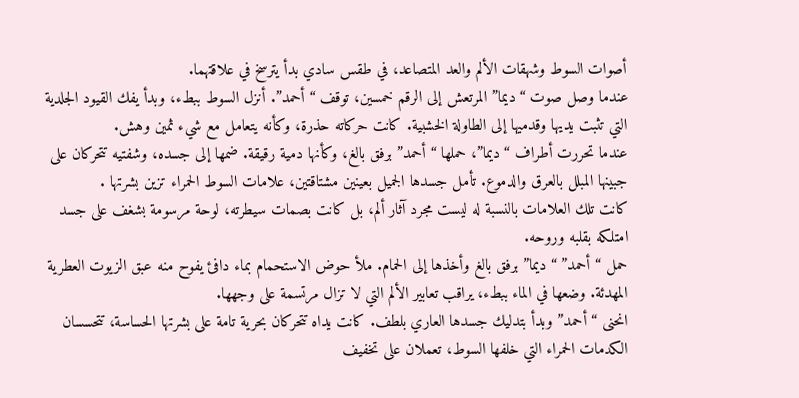أصوات السوط وشهقات الألم والعد المتصاعد، في طقس سادي بدأ يترسخ في علاقتهما.
عندما وصل صوت “ديما” المرتعش إلى الرقم خمسين، توقف “أحمد”. أنزل السوط ببطء، وبدأ يفك القيود الجلدية التي تثبت يديها وقدميها إلى الطاولة الخشبية. كانت حركاته حذرة، وكأنه يتعامل مع شيء ثمين وهش.
عندما تحررت أطراف “ديما”، حملها “أحمد” برفق بالغ، وكأنها دمية رقيقة. ضمها إلى جسده، وشفتيه تتحركان على جبينها المبلل بالعرق والدموع. تأمل جسدها الجميل بعينين مشتاقتين، علامات السوط الحمراء تزين بشرتها .
كانت تلك العلامات بالنسبة له ليست مجرد آثار ألم، بل كانت بصمات سيطرته، لوحة مرسومة بشغف على جسد امتلكه بقلبه وروحه.
حمل “أحمد” “ديما” برفق بالغ وأخذها إلى الحمام. ملأ حوض الاستحمام بماء دافئ يفوح منه عبق الزيوت العطرية المهدئة. وضعها في الماء ببطء، يراقب تعابير الألم التي لا تزال مرتسمة على وجهها.
انحنى “أحمد” وبدأ بتدليك جسدها العاري بلطف. كانت يداه تتحركان بحرية تامة على بشرتها الحساسة، تتحسسان الكدمات الحمراء التي خلفها السوط، تعملان على تخفيف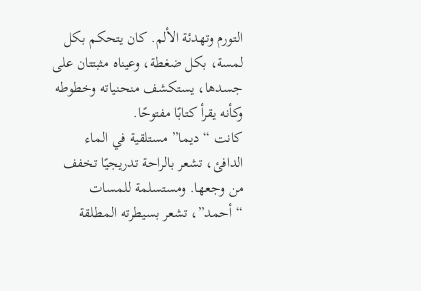التورم وتهدئة الألم. كان يتحكم بكل لمسة، بكل ضغطة، وعيناه مثبتتان على جسدها، يستكشف منحنياته وخطوطه وكأنه يقرأ كتابًا مفتوحًا.
كانت “ديما” مستلقية في الماء الدافئ، تشعر بالراحة تدريجيًا تخفف من وجعها. ومستسلمة للمسات “أحمد”، تشعر بسيطرته المطلقة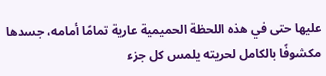عليها حتى في هذه اللحظة الحميمية عارية تمامًا أمامه، جسدها مكشوفًا بالكامل لحريته يلمس كل جزء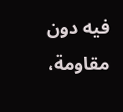فيه دون مقاومة،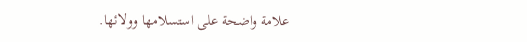علامة واضحة على استسلامها وولائها.